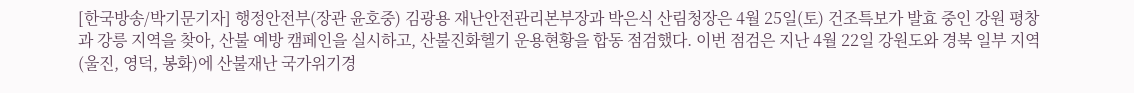[한국방송/박기문기자] 행정안전부(장관 윤호중) 김광용 재난안전관리본부장과 박은식 산림청장은 4월 25일(토) 건조특보가 발효 중인 강원 평창과 강릉 지역을 찾아, 산불 예방 캠페인을 실시하고, 산불진화헬기 운용현황을 합동 점검했다. 이번 점검은 지난 4월 22일 강원도와 경북 일부 지역(울진, 영덕, 봉화)에 산불재난 국가위기경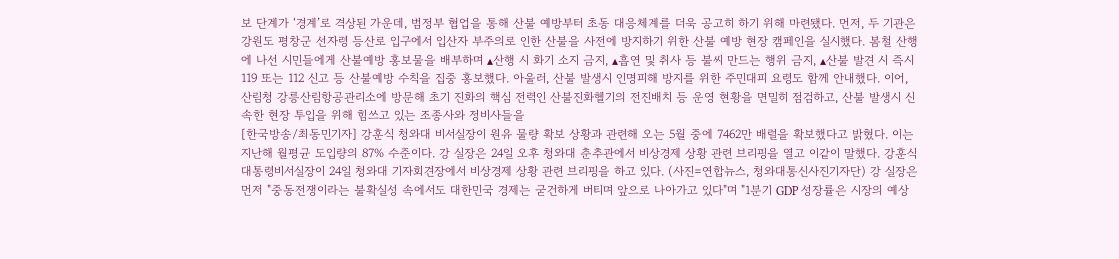보 단계가 ‘경계’로 격상된 가운데, 범정부 협업을 통해 산불 예방부터 초동 대응체계를 더욱 공고히 하기 위해 마련됐다. 먼저, 두 기관은 강원도 평창군 선자령 등산로 입구에서 입산자 부주의로 인한 산불을 사전에 방지하기 위한 산불 예방 현장 캠페인을 실시했다. 봄철 산행에 나선 시민들에게 산불예방 홍보물을 배부하며 ▴산행 시 화기 소지 금지, ▴흡연 및 취사 등 불씨 만드는 행위 금지, ▴산불 발견 시 즉시 119 또는 112 신고 등 산불예방 수칙을 집중 홍보했다. 아울러, 산불 발생시 인명피해 방지를 위한 주민대피 요령도 함께 안내했다. 이어, 산림청 강릉산림항공관리소에 방문해 초기 진화의 핵심 전력인 산불진화헬기의 전진배치 등 운영 현황을 면밀히 점검하고, 산불 발생시 신속한 현장 투입을 위해 힘쓰고 있는 조종사와 정비사들을
[한국방송/최동민기자] 강훈식 청와대 비서실장이 원유 물량 확보 상황과 관련해 오는 5월 중에 7462만 배럴을 확보했다고 밝혔다. 이는 지난해 월평균 도입량의 87% 수준이다. 강 실장은 24일 오후 청와대 춘추관에서 비상경제 상황 관련 브리핑을 열고 이같이 말했다. 강훈식 대통령비서실장이 24일 청와대 기자회견장에서 비상경제 상황 관련 브리핑을 하고 있다. (사진=연합뉴스, 청와대통신사진기자단) 강 실장은 먼저 "중동전쟁이라는 불확실성 속에서도 대한민국 경제는 굳건하게 버티며 앞으로 나아가고 있다"며 "1분기 GDP 성장률은 시장의 예상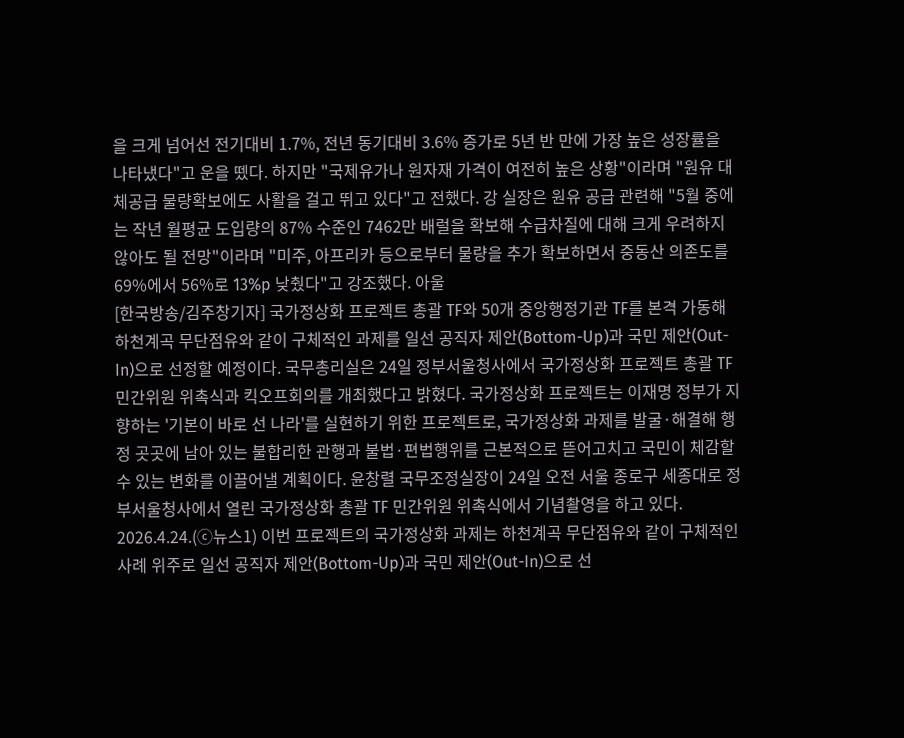을 크게 넘어선 전기대비 1.7%, 전년 동기대비 3.6% 증가로 5년 반 만에 가장 높은 성장률을 나타냈다"고 운을 뗐다. 하지만 "국제유가나 원자재 가격이 여전히 높은 상황"이라며 "원유 대체공급 물량확보에도 사활을 걸고 뛰고 있다"고 전했다. 강 실장은 원유 공급 관련해 "5월 중에는 작년 월평균 도입량의 87% 수준인 7462만 배럴을 확보해 수급차질에 대해 크게 우려하지 않아도 될 전망"이라며 "미주, 아프리카 등으로부터 물량을 추가 확보하면서 중동산 의존도를 69%에서 56%로 13%p 낮췄다"고 강조했다. 아울
[한국방송/김주창기자] 국가정상화 프로젝트 총괄 TF와 50개 중앙행정기관 TF를 본격 가동해 하천계곡 무단점유와 같이 구체적인 과제를 일선 공직자 제안(Bottom-Up)과 국민 제안(Out-In)으로 선정할 예정이다. 국무총리실은 24일 정부서울청사에서 국가정상화 프로젝트 총괄 TF 민간위원 위촉식과 킥오프회의를 개최했다고 밝혔다. 국가정상화 프로젝트는 이재명 정부가 지향하는 '기본이 바로 선 나라'를 실현하기 위한 프로젝트로, 국가정상화 과제를 발굴·해결해 행정 곳곳에 남아 있는 불합리한 관행과 불법·편법행위를 근본적으로 뜯어고치고 국민이 체감할 수 있는 변화를 이끌어낼 계획이다. 윤창렬 국무조정실장이 24일 오전 서울 종로구 세종대로 정부서울청사에서 열린 국가정상화 총괄 TF 민간위원 위촉식에서 기념촬영을 하고 있다. 2026.4.24.(ⓒ뉴스1) 이번 프로젝트의 국가정상화 과제는 하천계곡 무단점유와 같이 구체적인 사례 위주로 일선 공직자 제안(Bottom-Up)과 국민 제안(Out-In)으로 선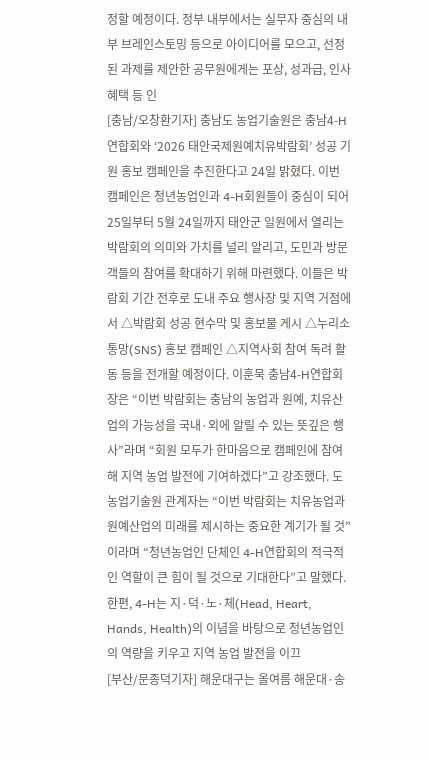정할 예정이다. 정부 내부에서는 실무자 중심의 내부 브레인스토밍 등으로 아이디어를 모으고, 선정된 과제를 제안한 공무원에게는 포상, 성과급, 인사 혜택 등 인
[충남/오창환기자] 충남도 농업기술원은 충남4-H연합회와 ‘2026 태안국제원예치유박람회’ 성공 기원 홍보 캠페인을 추진한다고 24일 밝혔다. 이번 캠페인은 청년농업인과 4-H회원들이 중심이 되어 25일부터 5월 24일까지 태안군 일원에서 열리는 박람회의 의미와 가치를 널리 알리고, 도민과 방문객들의 참여를 확대하기 위해 마련했다. 이들은 박람회 기간 전후로 도내 주요 행사장 및 지역 거점에서 △박람회 성공 현수막 및 홍보물 게시 △누리소통망(SNS) 홍보 캠페인 △지역사회 참여 독려 활동 등을 전개할 예정이다. 이훈묵 충남4-H연합회장은 “이번 박람회는 충남의 농업과 원예, 치유산업의 가능성을 국내·외에 알릴 수 있는 뜻깊은 행사”라며 “회원 모두가 한마음으로 캠페인에 참여해 지역 농업 발전에 기여하겠다”고 강조했다. 도 농업기술원 관계자는 “이번 박람회는 치유농업과 원예산업의 미래를 제시하는 중요한 계기가 될 것”이라며 “청년농업인 단체인 4-H연합회의 적극적인 역할이 큰 힘이 될 것으로 기대한다”고 말했다. 한편, 4-H는 지·덕·노·체(Head, Heart, Hands, Health)의 이념을 바탕으로 청년농업인의 역량을 키우고 지역 농업 발전을 이끄
[부산/문종덕기자] 해운대구는 올여름 해운대·송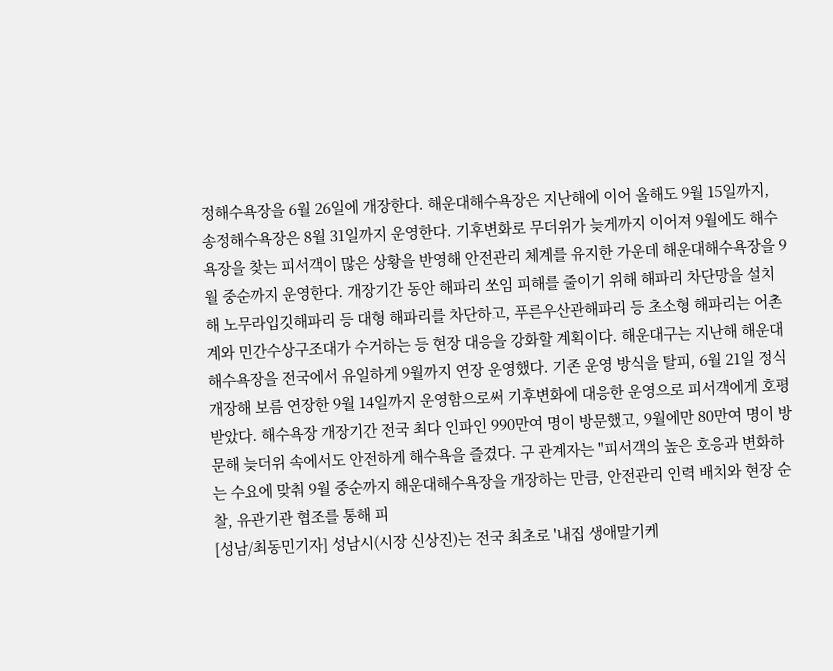정해수욕장을 6월 26일에 개장한다. 해운대해수욕장은 지난해에 이어 올해도 9월 15일까지, 송정해수욕장은 8월 31일까지 운영한다. 기후변화로 무더위가 늦게까지 이어져 9월에도 해수욕장을 찾는 피서객이 많은 상황을 반영해 안전관리 체계를 유지한 가운데 해운대해수욕장을 9월 중순까지 운영한다. 개장기간 동안 해파리 쏘임 피해를 줄이기 위해 해파리 차단망을 설치해 노무라입깃해파리 등 대형 해파리를 차단하고, 푸른우산관해파리 등 초소형 해파리는 어촌계와 민간수상구조대가 수거하는 등 현장 대응을 강화할 계획이다. 해운대구는 지난해 해운대해수욕장을 전국에서 유일하게 9월까지 연장 운영했다. 기존 운영 방식을 탈피, 6월 21일 정식개장해 보름 연장한 9월 14일까지 운영함으로써 기후변화에 대응한 운영으로 피서객에게 호평받았다. 해수욕장 개장기간 전국 최다 인파인 990만여 명이 방문했고, 9월에만 80만여 명이 방문해 늦더위 속에서도 안전하게 해수욕을 즐겼다. 구 관계자는 "피서객의 높은 호응과 변화하는 수요에 맞춰 9월 중순까지 해운대해수욕장을 개장하는 만큼, 안전관리 인력 배치와 현장 순찰, 유관기관 협조를 통해 피
[성남/최동민기자] 성남시(시장 신상진)는 전국 최초로 '내집 생애말기케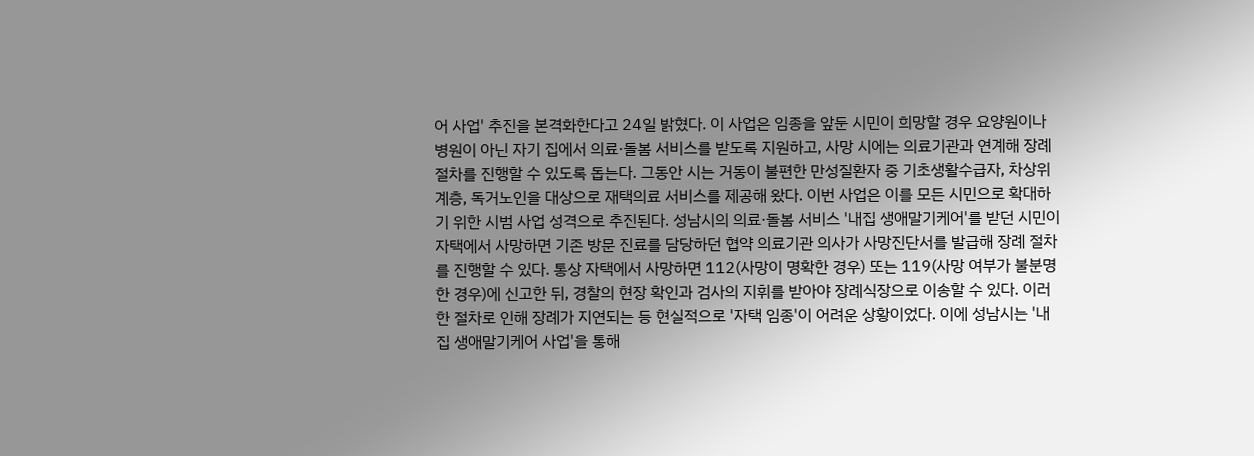어 사업' 추진을 본격화한다고 24일 밝혔다. 이 사업은 임종을 앞둔 시민이 희망할 경우 요양원이나 병원이 아닌 자기 집에서 의료·돌봄 서비스를 받도록 지원하고, 사망 시에는 의료기관과 연계해 장례 절차를 진행할 수 있도록 돕는다. 그동안 시는 거동이 불편한 만성질환자 중 기초생활수급자, 차상위계층, 독거노인을 대상으로 재택의료 서비스를 제공해 왔다. 이번 사업은 이를 모든 시민으로 확대하기 위한 시범 사업 성격으로 추진된다. 성남시의 의료·돌봄 서비스 '내집 생애말기케어'를 받던 시민이 자택에서 사망하면 기존 방문 진료를 담당하던 협약 의료기관 의사가 사망진단서를 발급해 장례 절차를 진행할 수 있다. 통상 자택에서 사망하면 112(사망이 명확한 경우) 또는 119(사망 여부가 불분명한 경우)에 신고한 뒤, 경찰의 현장 확인과 검사의 지휘를 받아야 장례식장으로 이송할 수 있다. 이러한 절차로 인해 장례가 지연되는 등 현실적으로 '자택 임종'이 어려운 상황이었다. 이에 성남시는 '내집 생애말기케어 사업'을 통해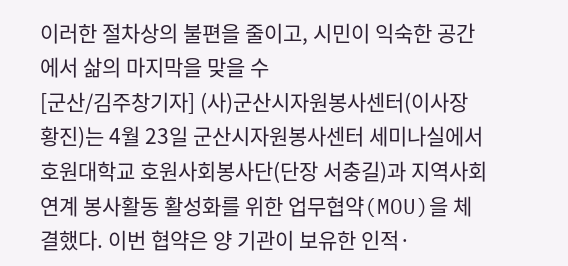이러한 절차상의 불편을 줄이고, 시민이 익숙한 공간에서 삶의 마지막을 맞을 수
[군산/김주창기자] (사)군산시자원봉사센터(이사장 황진)는 4월 23일 군산시자원봉사센터 세미나실에서 호원대학교 호원사회봉사단(단장 서충길)과 지역사회 연계 봉사활동 활성화를 위한 업무협약(MOU)을 체결했다. 이번 협약은 양 기관이 보유한 인적·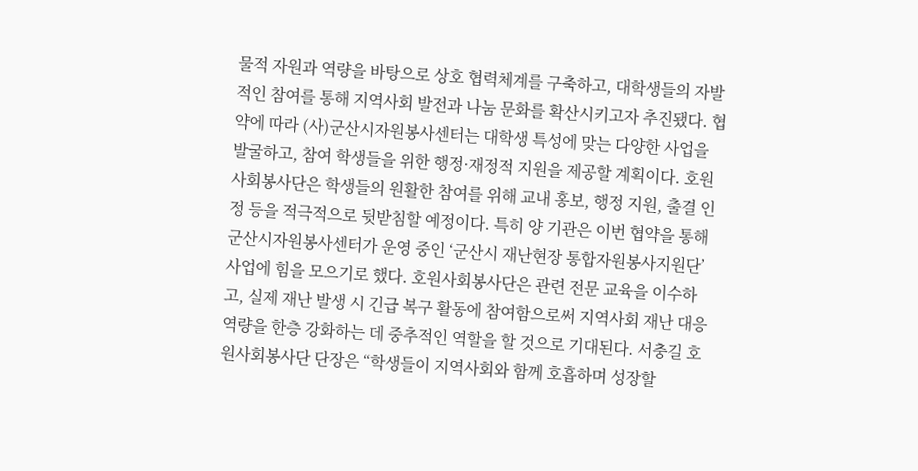물적 자원과 역량을 바탕으로 상호 협력체계를 구축하고, 대학생들의 자발적인 참여를 통해 지역사회 발전과 나눔 문화를 확산시키고자 추진됐다. 협약에 따라 (사)군산시자원봉사센터는 대학생 특성에 맞는 다양한 사업을 발굴하고, 참여 학생들을 위한 행정·재정적 지원을 제공할 계획이다. 호원사회봉사단은 학생들의 원활한 참여를 위해 교내 홍보, 행정 지원, 출결 인정 등을 적극적으로 뒷받침할 예정이다. 특히 양 기관은 이번 협약을 통해 군산시자원봉사센터가 운영 중인 ‘군산시 재난현장 통합자원봉사지원단’ 사업에 힘을 모으기로 했다. 호원사회봉사단은 관련 전문 교육을 이수하고, 실제 재난 발생 시 긴급 복구 활동에 참여함으로써 지역사회 재난 대응 역량을 한층 강화하는 데 중추적인 역할을 할 것으로 기대된다. 서충길 호원사회봉사단 단장은 “학생들이 지역사회와 함께 호흡하며 성장할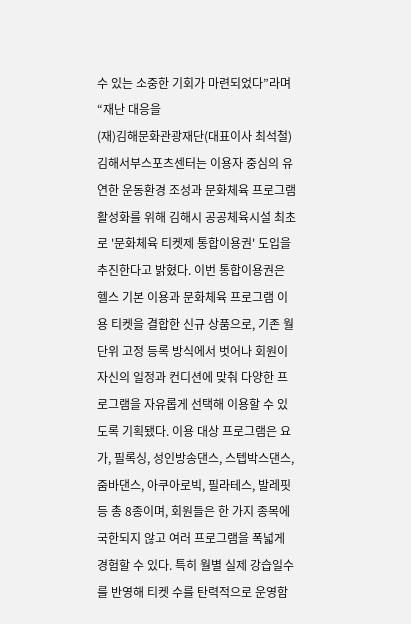수 있는 소중한 기회가 마련되었다”라며 “재난 대응을
(재)김해문화관광재단(대표이사 최석철) 김해서부스포츠센터는 이용자 중심의 유연한 운동환경 조성과 문화체육 프로그램 활성화를 위해 김해시 공공체육시설 최초로 '문화체육 티켓제 통합이용권' 도입을 추진한다고 밝혔다. 이번 통합이용권은 헬스 기본 이용과 문화체육 프로그램 이용 티켓을 결합한 신규 상품으로, 기존 월 단위 고정 등록 방식에서 벗어나 회원이 자신의 일정과 컨디션에 맞춰 다양한 프로그램을 자유롭게 선택해 이용할 수 있도록 기획됐다. 이용 대상 프로그램은 요가, 필록싱, 성인방송댄스, 스텝박스댄스, 줌바댄스, 아쿠아로빅, 필라테스, 발레핏 등 총 8종이며, 회원들은 한 가지 종목에 국한되지 않고 여러 프로그램을 폭넓게 경험할 수 있다. 특히 월별 실제 강습일수를 반영해 티켓 수를 탄력적으로 운영함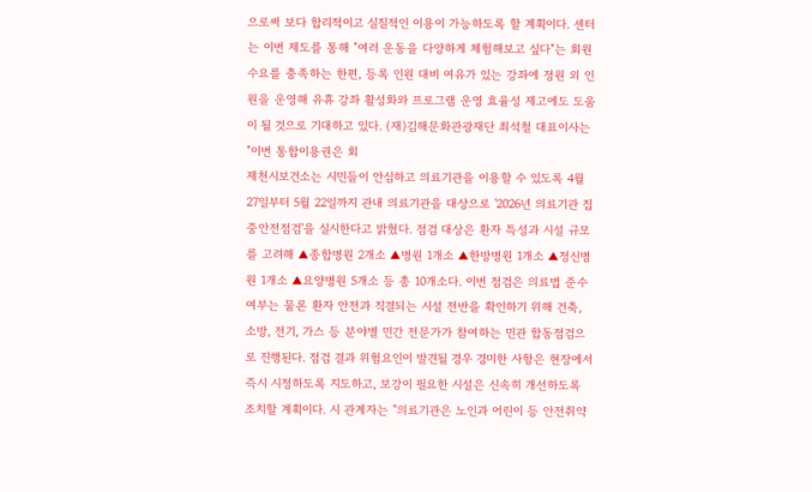으로써 보다 합리적이고 실질적인 이용이 가능하도록 할 계획이다. 센터는 이번 제도를 통해 "여러 운동을 다양하게 체험해보고 싶다"는 회원 수요를 충족하는 한편, 등록 인원 대비 여유가 있는 강좌에 정원 외 인원을 운영해 유휴 강좌 활성화와 프로그램 운영 효율성 제고에도 도움이 될 것으로 기대하고 있다. (재)김해문화관광재단 최석철 대표이사는 "이번 통합이용권은 회
제천시보건소는 시민들이 안심하고 의료기관을 이용할 수 있도록 4월 27일부터 5월 22일까지 관내 의료기관을 대상으로 '2026년 의료기관 집중안전점검'을 실시한다고 밝혔다. 점검 대상은 환자 특성과 시설 규모를 고려해 ▲종합병원 2개소 ▲병원 1개소 ▲한방병원 1개소 ▲정신병원 1개소 ▲요양병원 5개소 등 총 10개소다. 이번 점검은 의료법 준수 여부는 물론 환자 안전과 직결되는 시설 전반을 확인하기 위해 건축, 소방, 전기, 가스 등 분야별 민간 전문가가 참여하는 민관 합동점검으로 진행된다. 점검 결과 위험요인이 발견될 경우 경미한 사항은 현장에서 즉시 시정하도록 지도하고, 보강이 필요한 시설은 신속히 개선하도록 조치할 계획이다. 시 관계자는 "의료기관은 노인과 어린이 등 안전취약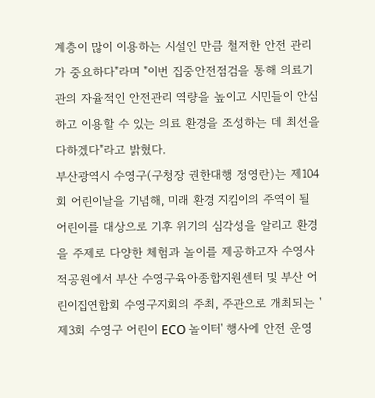계층이 많이 이용하는 시설인 만큼 철저한 안전 관리가 중요하다"라며 "이번 집중안전점검을 통해 의료기관의 자율적인 안전관리 역량을 높이고 시민들이 안심하고 이용할 수 있는 의료 환경을 조성하는 데 최선을 다하겠다"라고 밝혔다.
부산광역시 수영구(구청장 권한대행 정영란)는 제104회 어린이날을 기념해, 미래 환경 지킴이의 주역이 될 어린이를 대상으로 기후 위기의 심각성을 알리고 환경을 주제로 다양한 체험과 놀이를 제공하고자 수영사적공원에서 부산 수영구육아종합지원센터 및 부산 어린이집연합회 수영구지회의 주최, 주관으로 개최되는 '제3회 수영구 어린이 ECO 놀이터' 행사에 안전 운영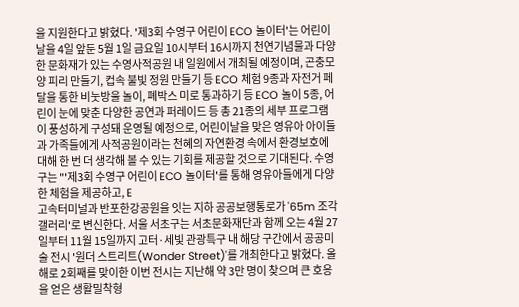을 지원한다고 밝혔다. '제3회 수영구 어린이 ECO 놀이터'는 어린이날을 4일 앞둔 5월 1일 금요일 10시부터 16시까지 천연기념물과 다양한 문화재가 있는 수영사적공원 내 일원에서 개최될 예정이며, 곤충모양 피리 만들기, 컵속 불빛 정원 만들기 등 ECO 체험 9종과 자전거 페달을 통한 비눗방울 놀이, 폐박스 미로 통과하기 등 ECO 놀이 5종, 어린이 눈에 맞춘 다양한 공연과 퍼레이드 등 총 21종의 세부 프로그램이 풍성하게 구성돼 운영될 예정으로, 어린이날을 맞은 영유아 아이들과 가족들에게 사적공원이라는 천혜의 자연환경 속에서 환경보호에 대해 한 번 더 생각해 볼 수 있는 기회를 제공할 것으로 기대된다. 수영구는 "'제3회 수영구 어린이 ECO 놀이터'를 통해 영유아들에게 다양한 체험을 제공하고, E
고속터미널과 반포한강공원을 잇는 지하 공공보행통로가 '65m 조각 갤러리'로 변신한다. 서울 서초구는 서초문화재단과 함께 오는 4월 27일부터 11월 15일까지 고터·세빛 관광특구 내 해당 구간에서 공공미술 전시 '원더 스트리트(Wonder Street)'를 개최한다고 밝혔다. 올해로 2회째를 맞이한 이번 전시는 지난해 약 3만 명이 찾으며 큰 호응을 얻은 생활밀착형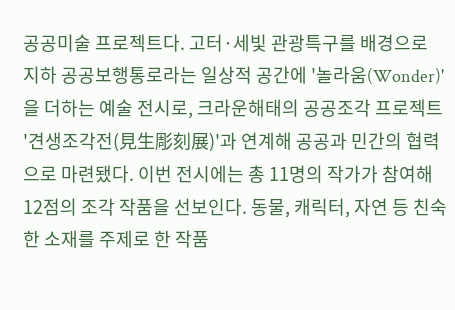공공미술 프로젝트다. 고터·세빛 관광특구를 배경으로 지하 공공보행통로라는 일상적 공간에 '놀라움(Wonder)'을 더하는 예술 전시로, 크라운해태의 공공조각 프로젝트 '견생조각전(見生彫刻展)'과 연계해 공공과 민간의 협력으로 마련됐다. 이번 전시에는 총 11명의 작가가 참여해 12점의 조각 작품을 선보인다. 동물, 캐릭터, 자연 등 친숙한 소재를 주제로 한 작품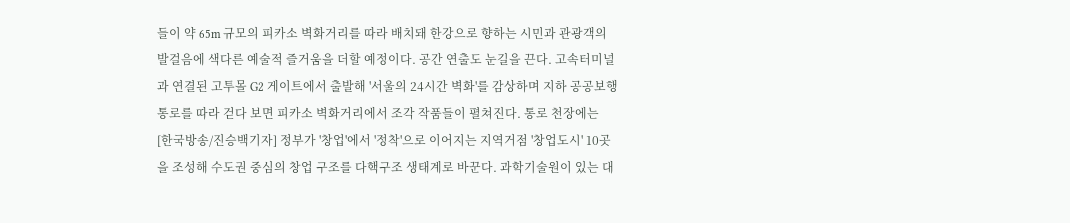들이 약 65m 규모의 피카소 벽화거리를 따라 배치돼 한강으로 향하는 시민과 관광객의 발걸음에 색다른 예술적 즐거움을 더할 예정이다. 공간 연출도 눈길을 끈다. 고속터미널과 연결된 고투몰 G2 게이트에서 출발해 '서울의 24시간 벽화'를 감상하며 지하 공공보행통로를 따라 걷다 보면 피카소 벽화거리에서 조각 작품들이 펼쳐진다. 통로 천장에는
[한국방송/진승백기자] 정부가 '창업'에서 '정착'으로 이어지는 지역거점 '창업도시' 10곳을 조성해 수도권 중심의 창업 구조를 다핵구조 생태계로 바꾼다. 과학기술원이 있는 대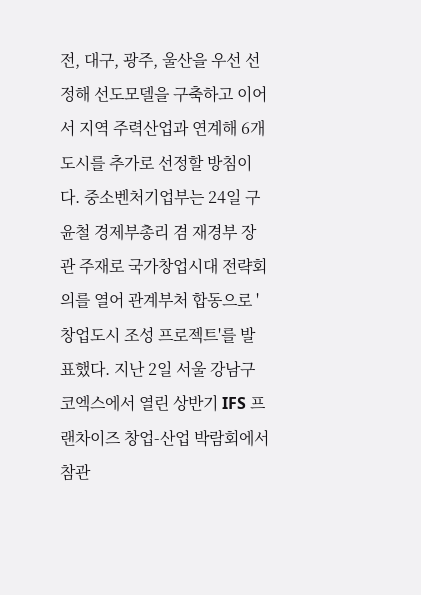전, 대구, 광주, 울산을 우선 선정해 선도모델을 구축하고 이어서 지역 주력산업과 연계해 6개 도시를 추가로 선정할 방침이다. 중소벤처기업부는 24일 구윤철 경제부총리 겸 재경부 장관 주재로 국가창업시대 전략회의를 열어 관계부처 합동으로 '창업도시 조성 프로젝트'를 발표했다. 지난 2일 서울 강남구 코엑스에서 열린 상반기 IFS 프랜차이즈 창업-산업 박람회에서 참관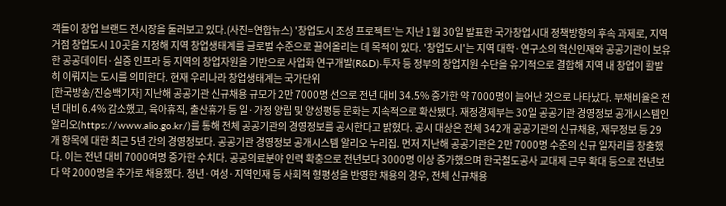객들이 창업 브랜드 전시장을 둘러보고 있다.(사진=연합뉴스) '창업도시 조성 프로젝트'는 지난 1월 30일 발표한 국가창업시대 정책방향의 후속 과제로, 지역거점 창업도시 10곳을 지정해 지역 창업생태계를 글로벌 수준으로 끌어올리는 데 목적이 있다. '창업도시'는 지역 대학·연구소의 혁신인재와 공공기관이 보유한 공공데이터·실증 인프라 등 지역의 창업자원을 기반으로 사업화 연구개발(R&D)·투자 등 정부의 창업지원 수단을 유기적으로 결합해 지역 내 창업이 활발히 이뤄지는 도시를 의미한다. 현재 우리나라 창업생태계는 국가단위
[한국방송/진승백기자] 지난해 공공기관 신규채용 규모가 2만 7000명 선으로 전년 대비 34.5% 증가한 약 7000명이 늘어난 것으로 나타났다. 부채비율은 전년 대비 6.4% 감소했고, 육아휴직, 출산휴가 등 일·가정 양립 및 양성평등 문화는 지속적으로 확산됐다. 재정경제부는 30일 공공기관 경영정보 공개시스템인 알리오(https://www.alio.go.kr/)를 통해 전체 공공기관의 경영정보를 공시한다고 밝혔다. 공시 대상은 전체 342개 공공기관의 신규채용, 재무정보 등 29개 항목에 대한 최근 5년 간의 경영정보다. 공공기관 경영정보 공개시스템 알리오 누리집. 먼저 지난해 공공기관은 2만 7000명 수준의 신규 일자리를 창출했다. 이는 전년 대비 7000여명 증가한 수치다. 공공의료분야 인력 확충으로 전년보다 3000명 이상 증가했으며 한국철도공사 교대제 근무 확대 등으로 전년보다 약 2000명을 추가로 채용했다. 청년·여성·지역인재 등 사회적 형평성을 반영한 채용의 경우, 전체 신규채용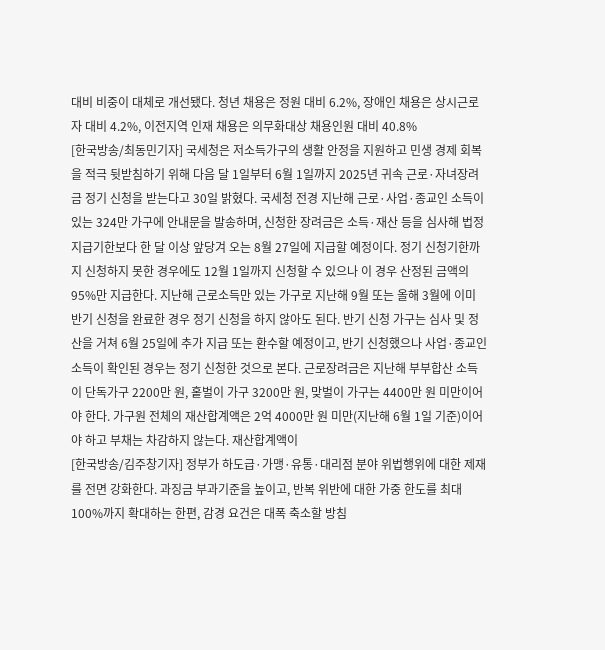대비 비중이 대체로 개선됐다. 청년 채용은 정원 대비 6.2%, 장애인 채용은 상시근로자 대비 4.2%, 이전지역 인재 채용은 의무화대상 채용인원 대비 40.8%
[한국방송/최동민기자] 국세청은 저소득가구의 생활 안정을 지원하고 민생 경제 회복을 적극 뒷받침하기 위해 다음 달 1일부터 6월 1일까지 2025년 귀속 근로·자녀장려금 정기 신청을 받는다고 30일 밝혔다. 국세청 전경 지난해 근로·사업·종교인 소득이 있는 324만 가구에 안내문을 발송하며, 신청한 장려금은 소득·재산 등을 심사해 법정 지급기한보다 한 달 이상 앞당겨 오는 8월 27일에 지급할 예정이다. 정기 신청기한까지 신청하지 못한 경우에도 12월 1일까지 신청할 수 있으나 이 경우 산정된 금액의 95%만 지급한다. 지난해 근로소득만 있는 가구로 지난해 9월 또는 올해 3월에 이미 반기 신청을 완료한 경우 정기 신청을 하지 않아도 된다. 반기 신청 가구는 심사 및 정산을 거쳐 6월 25일에 추가 지급 또는 환수할 예정이고, 반기 신청했으나 사업·종교인 소득이 확인된 경우는 정기 신청한 것으로 본다. 근로장려금은 지난해 부부합산 소득이 단독가구 2200만 원, 홑벌이 가구 3200만 원, 맞벌이 가구는 4400만 원 미만이어야 한다. 가구원 전체의 재산합계액은 2억 4000만 원 미만(지난해 6월 1일 기준)이어야 하고 부채는 차감하지 않는다. 재산합계액이
[한국방송/김주창기자] 정부가 하도급·가맹·유통·대리점 분야 위법행위에 대한 제재를 전면 강화한다. 과징금 부과기준을 높이고, 반복 위반에 대한 가중 한도를 최대 100%까지 확대하는 한편, 감경 요건은 대폭 축소할 방침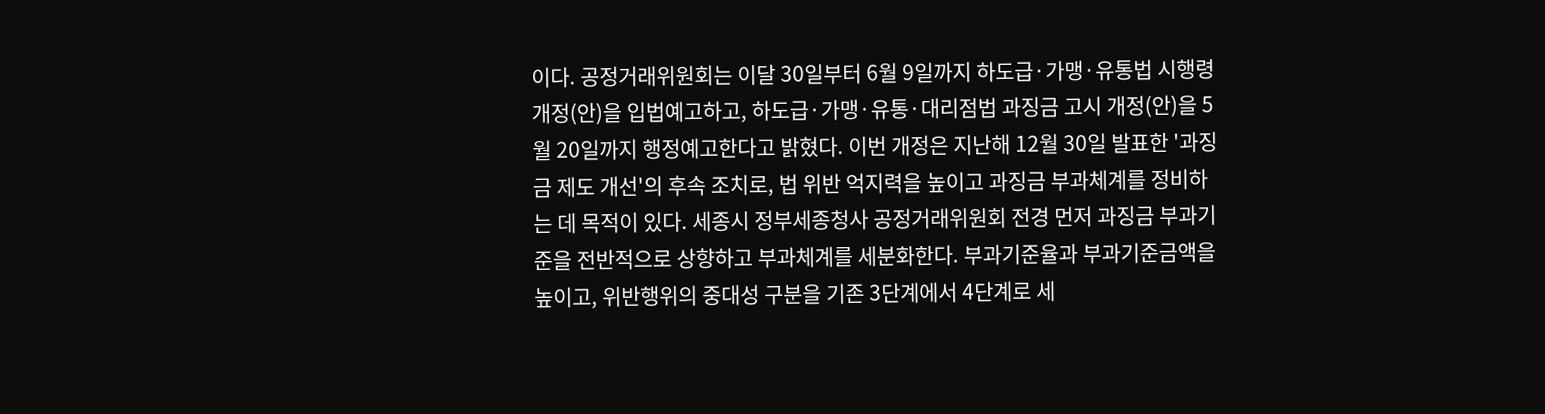이다. 공정거래위원회는 이달 30일부터 6월 9일까지 하도급·가맹·유통법 시행령 개정(안)을 입법예고하고, 하도급·가맹·유통·대리점법 과징금 고시 개정(안)을 5월 20일까지 행정예고한다고 밝혔다. 이번 개정은 지난해 12월 30일 발표한 '과징금 제도 개선'의 후속 조치로, 법 위반 억지력을 높이고 과징금 부과체계를 정비하는 데 목적이 있다. 세종시 정부세종청사 공정거래위원회 전경 먼저 과징금 부과기준을 전반적으로 상향하고 부과체계를 세분화한다. 부과기준율과 부과기준금액을 높이고, 위반행위의 중대성 구분을 기존 3단계에서 4단계로 세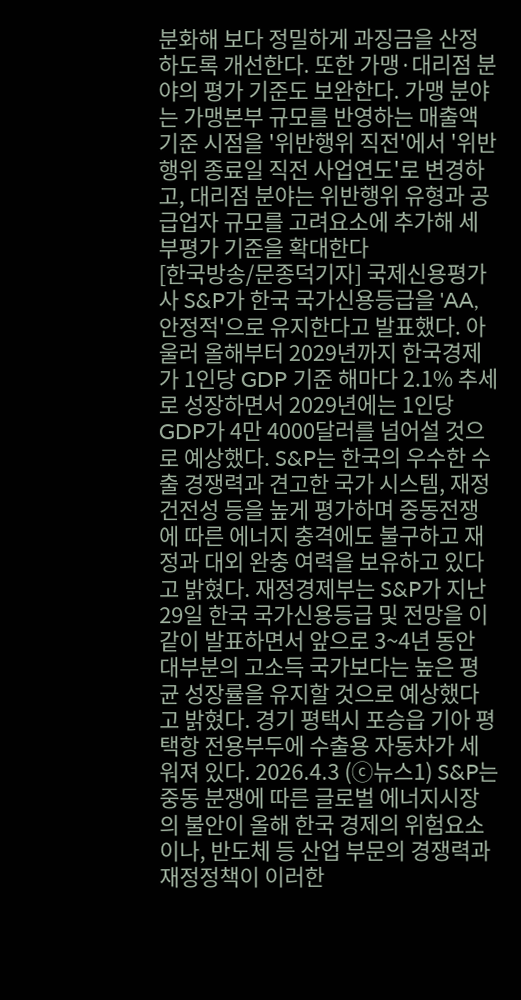분화해 보다 정밀하게 과징금을 산정하도록 개선한다. 또한 가맹·대리점 분야의 평가 기준도 보완한다. 가맹 분야는 가맹본부 규모를 반영하는 매출액 기준 시점을 '위반행위 직전'에서 '위반행위 종료일 직전 사업연도'로 변경하고, 대리점 분야는 위반행위 유형과 공급업자 규모를 고려요소에 추가해 세부평가 기준을 확대한다
[한국방송/문종덕기자] 국제신용평가사 S&P가 한국 국가신용등급을 'AA, 안정적'으로 유지한다고 발표했다. 아울러 올해부터 2029년까지 한국경제가 1인당 GDP 기준 해마다 2.1% 추세로 성장하면서 2029년에는 1인당 GDP가 4만 4000달러를 넘어설 것으로 예상했다. S&P는 한국의 우수한 수출 경쟁력과 견고한 국가 시스템, 재정 건전성 등을 높게 평가하며 중동전쟁에 따른 에너지 충격에도 불구하고 재정과 대외 완충 여력을 보유하고 있다고 밝혔다. 재정경제부는 S&P가 지난 29일 한국 국가신용등급 및 전망을 이같이 발표하면서 앞으로 3~4년 동안 대부분의 고소득 국가보다는 높은 평균 성장률을 유지할 것으로 예상했다고 밝혔다. 경기 평택시 포승읍 기아 평택항 전용부두에 수출용 자동차가 세워져 있다. 2026.4.3 (ⓒ뉴스1) S&P는 중동 분쟁에 따른 글로벌 에너지시장의 불안이 올해 한국 경제의 위험요소이나, 반도체 등 산업 부문의 경쟁력과 재정정책이 이러한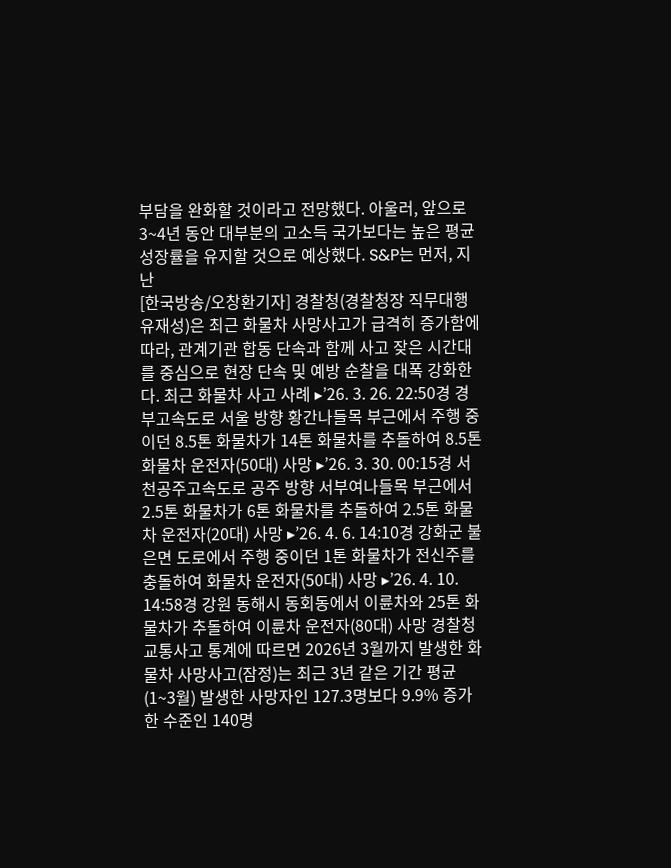부담을 완화할 것이라고 전망했다. 아울러, 앞으로 3~4년 동안 대부분의 고소득 국가보다는 높은 평균 성장률을 유지할 것으로 예상했다. S&P는 먼저, 지난
[한국방송/오창환기자] 경찰청(경찰청장 직무대행 유재성)은 최근 화물차 사망사고가 급격히 증가함에 따라, 관계기관 합동 단속과 함께 사고 잦은 시간대를 중심으로 현장 단속 및 예방 순찰을 대폭 강화한다. 최근 화물차 사고 사례 ▸’26. 3. 26. 22:50경 경부고속도로 서울 방향 황간나들목 부근에서 주행 중이던 8.5톤 화물차가 14톤 화물차를 추돌하여 8.5톤 화물차 운전자(50대) 사망 ▸’26. 3. 30. 00:15경 서천공주고속도로 공주 방향 서부여나들목 부근에서 2.5톤 화물차가 6톤 화물차를 추돌하여 2.5톤 화물차 운전자(20대) 사망 ▸’26. 4. 6. 14:10경 강화군 불은면 도로에서 주행 중이던 1톤 화물차가 전신주를 충돌하여 화물차 운전자(50대) 사망 ▸’26. 4. 10. 14:58경 강원 동해시 동회동에서 이륜차와 25톤 화물차가 추돌하여 이륜차 운전자(80대) 사망 경찰청 교통사고 통계에 따르면 2026년 3월까지 발생한 화물차 사망사고(잠정)는 최근 3년 같은 기간 평균(1~3월) 발생한 사망자인 127.3명보다 9.9% 증가한 수준인 140명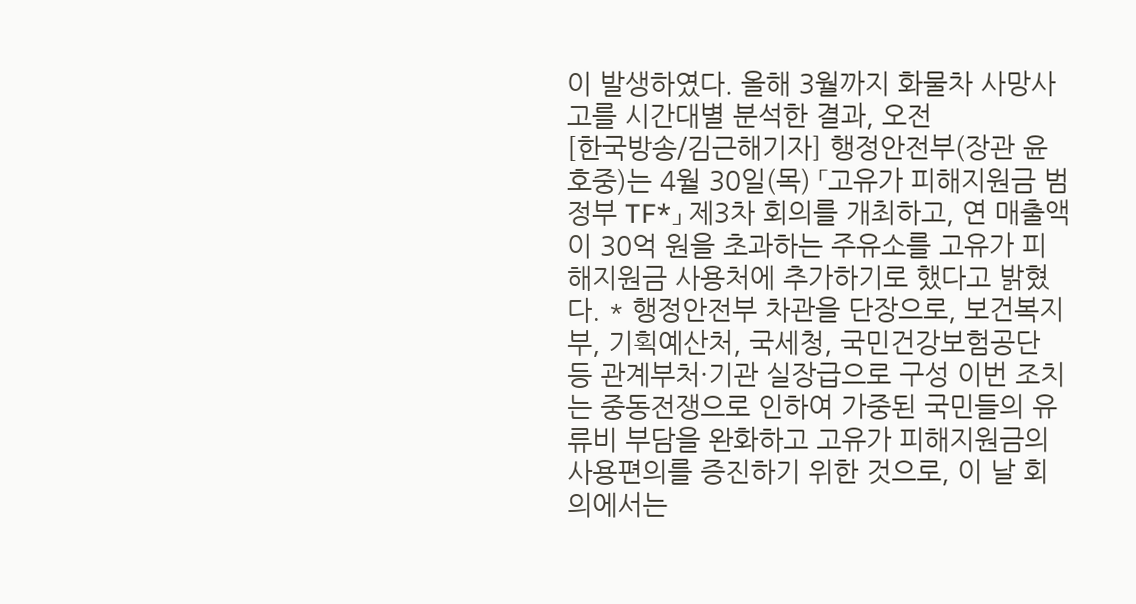이 발생하였다. 올해 3월까지 화물차 사망사고를 시간대별 분석한 결과, 오전
[한국방송/김근해기자] 행정안전부(장관 윤호중)는 4월 30일(목) 「고유가 피해지원금 범정부 TF*」 제3차 회의를 개최하고, 연 매출액이 30억 원을 초과하는 주유소를 고유가 피해지원금 사용처에 추가하기로 했다고 밝혔다. * 행정안전부 차관을 단장으로, 보건복지부, 기획예산처, 국세청, 국민건강보험공단 등 관계부처·기관 실장급으로 구성 이번 조치는 중동전쟁으로 인하여 가중된 국민들의 유류비 부담을 완화하고 고유가 피해지원금의 사용편의를 증진하기 위한 것으로, 이 날 회의에서는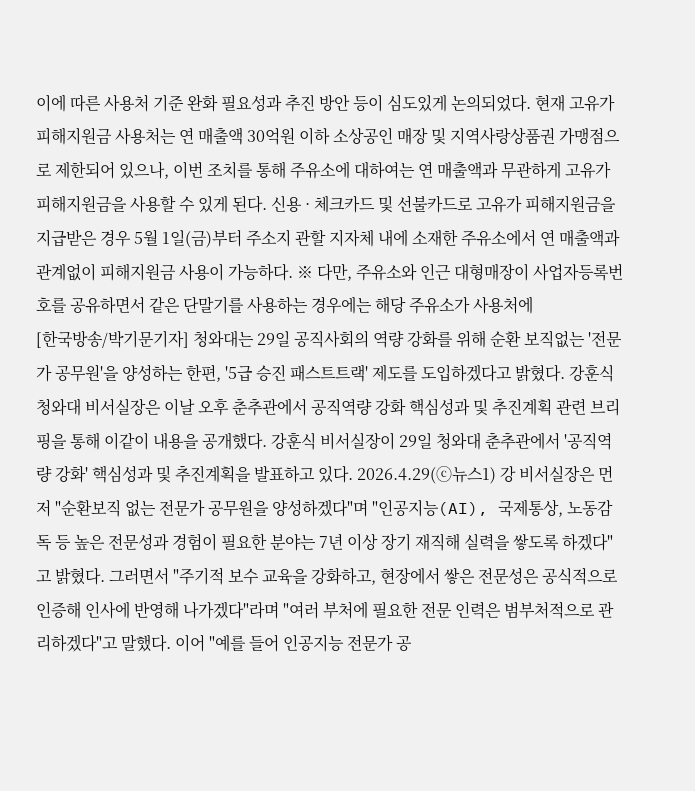이에 따른 사용처 기준 완화 필요성과 추진 방안 등이 심도있게 논의되었다. 현재 고유가 피해지원금 사용처는 연 매출액 30억원 이하 소상공인 매장 및 지역사랑상품권 가맹점으로 제한되어 있으나, 이번 조치를 통해 주유소에 대하여는 연 매출액과 무관하게 고유가 피해지원금을 사용할 수 있게 된다. 신용 · 체크카드 및 선불카드로 고유가 피해지원금을 지급받은 경우 5월 1일(금)부터 주소지 관할 지자체 내에 소재한 주유소에서 연 매출액과 관계없이 피해지원금 사용이 가능하다. ※ 다만, 주유소와 인근 대형매장이 사업자등록번호를 공유하면서 같은 단말기를 사용하는 경우에는 해당 주유소가 사용처에
[한국방송/박기문기자] 청와대는 29일 공직사회의 역량 강화를 위해 순환 보직없는 '전문가 공무원'을 양성하는 한편, '5급 승진 패스트트랙' 제도를 도입하겠다고 밝혔다. 강훈식 청와대 비서실장은 이날 오후 춘추관에서 공직역량 강화 핵심성과 및 추진계획 관련 브리핑을 통해 이같이 내용을 공개했다. 강훈식 비서실장이 29일 청와대 춘추관에서 '공직역량 강화' 핵심성과 및 추진계획을 발표하고 있다. 2026.4.29(ⓒ뉴스1) 강 비서실장은 먼저 "순환보직 없는 전문가 공무원을 양성하겠다"며 "인공지능(AI), 국제통상, 노동감독 등 높은 전문성과 경험이 필요한 분야는 7년 이상 장기 재직해 실력을 쌓도록 하겠다"고 밝혔다. 그러면서 "주기적 보수 교육을 강화하고, 현장에서 쌓은 전문성은 공식적으로 인증해 인사에 반영해 나가겠다"라며 "여러 부처에 필요한 전문 인력은 범부처적으로 관리하겠다"고 말했다. 이어 "예를 들어 인공지능 전문가 공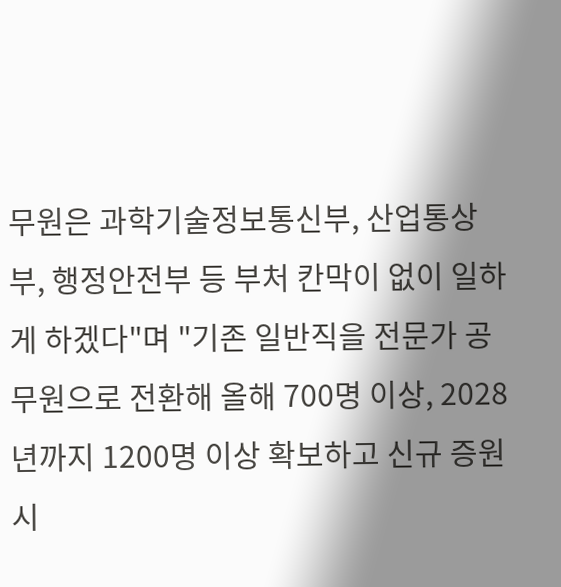무원은 과학기술정보통신부, 산업통상부, 행정안전부 등 부처 칸막이 없이 일하게 하겠다"며 "기존 일반직을 전문가 공무원으로 전환해 올해 700명 이상, 2028년까지 1200명 이상 확보하고 신규 증원 시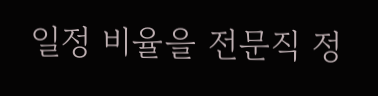일정 비율을 전문직 정